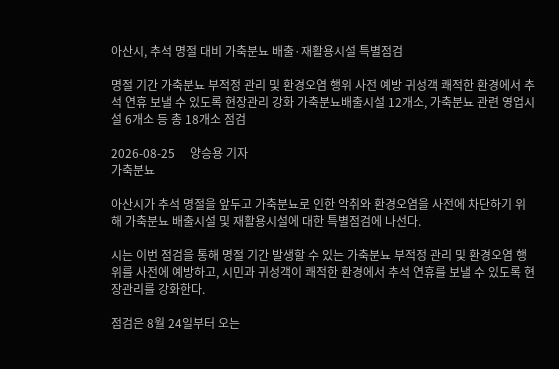아산시, 추석 명절 대비 가축분뇨 배출·재활용시설 특별점검

명절 기간 가축분뇨 부적정 관리 및 환경오염 행위 사전 예방 귀성객 쾌적한 환경에서 추석 연휴 보낼 수 있도록 현장관리 강화 가축분뇨배출시설 12개소, 가축분뇨 관련 영업시설 6개소 등 총 18개소 점검

2026-08-25     양승용 기자
가축분뇨

아산시가 추석 명절을 앞두고 가축분뇨로 인한 악취와 환경오염을 사전에 차단하기 위해 가축분뇨 배출시설 및 재활용시설에 대한 특별점검에 나선다.

시는 이번 점검을 통해 명절 기간 발생할 수 있는 가축분뇨 부적정 관리 및 환경오염 행위를 사전에 예방하고, 시민과 귀성객이 쾌적한 환경에서 추석 연휴를 보낼 수 있도록 현장관리를 강화한다.

점검은 8월 24일부터 오는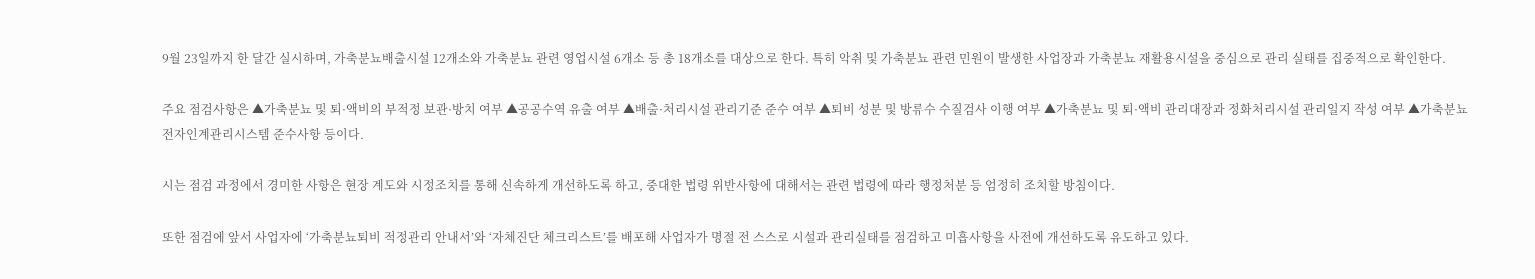9월 23일까지 한 달간 실시하며, 가축분뇨배출시설 12개소와 가축분뇨 관련 영업시설 6개소 등 총 18개소를 대상으로 한다. 특히 악취 및 가축분뇨 관련 민원이 발생한 사업장과 가축분뇨 재활용시설을 중심으로 관리 실태를 집중적으로 확인한다.

주요 점검사항은 ▲가축분뇨 및 퇴·액비의 부적정 보관·방치 여부 ▲공공수역 유출 여부 ▲배출·처리시설 관리기준 준수 여부 ▲퇴비 성분 및 방류수 수질검사 이행 여부 ▲가축분뇨 및 퇴·액비 관리대장과 정화처리시설 관리일지 작성 여부 ▲가축분뇨 전자인계관리시스템 준수사항 등이다.

시는 점검 과정에서 경미한 사항은 현장 계도와 시정조치를 통해 신속하게 개선하도록 하고, 중대한 법령 위반사항에 대해서는 관련 법령에 따라 행정처분 등 엄정히 조치할 방침이다.

또한 점검에 앞서 사업자에 ‘가축분뇨퇴비 적정관리 안내서’와 ‘자체진단 체크리스트’를 배포해 사업자가 명절 전 스스로 시설과 관리실태를 점검하고 미흡사항을 사전에 개선하도록 유도하고 있다.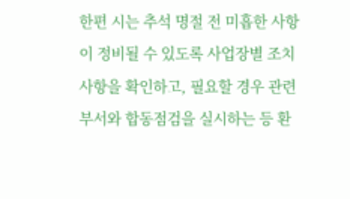한편 시는 추석 명절 전 미흡한 사항이 정비될 수 있도록 사업장별 조치사항을 확인하고, 필요할 경우 관련 부서와 합동점검을 실시하는 등 환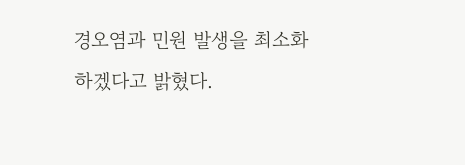경오염과 민원 발생을 최소화하겠다고 밝혔다.